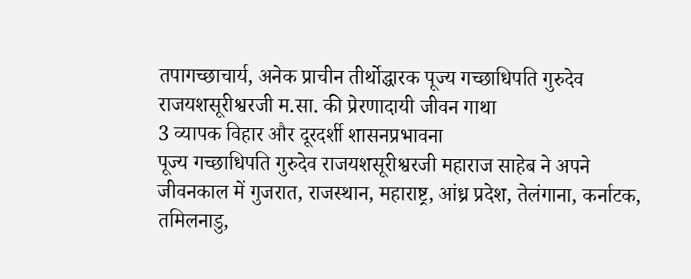तपागच्छाचार्य, अनेक प्राचीन तीर्थोद्धारक पूज्य गच्छाधिपति गुरुदेव राजयशसूरीश्वरजी म.सा. की प्रेरणादायी जीवन गाथा
3 व्यापक विहार और दूरदर्शी शासनप्रभावना
पूज्य गच्छाधिपति गुरुदेव राजयशसूरीश्वरजी महाराज साहेब ने अपने जीवनकाल में गुजरात, राजस्थान, महाराष्ट्र, आंध्र प्रदेश, तेलंगाना, कर्नाटक, तमिलनाडु,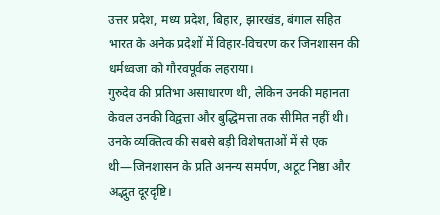उत्तर प्रदेश, मध्य प्रदेश, बिहार, झारखंड, बंगाल सहित भारत के अनेक प्रदेशों में विहार-विचरण कर जिनशासन की धर्मध्वजा को गौरवपूर्वक लहराया।
गुरुदेव की प्रतिभा असाधारण थी, लेकिन उनकी महानता केवल उनकी विद्वत्ता और बुद्धिमत्ता तक सीमित नहीं थी। उनके व्यक्तित्व की सबसे बड़ी विशेषताओं में से एक थी—जिनशासन के प्रति अनन्य समर्पण, अटूट निष्ठा और अद्भुत दूरदृष्टि।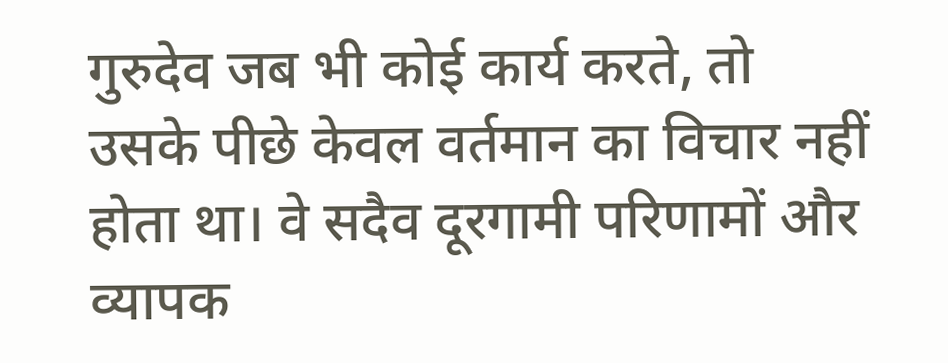गुरुदेव जब भी कोई कार्य करते, तो उसके पीछे केवल वर्तमान का विचार नहीं होता था। वे सदैव दूरगामी परिणामों और व्यापक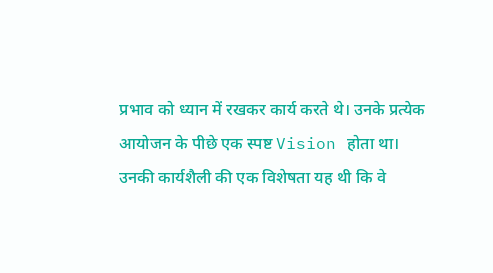प्रभाव को ध्यान में रखकर कार्य करते थे। उनके प्रत्येक आयोजन के पीछे एक स्पष्ट Vision होता था।
उनकी कार्यशैली की एक विशेषता यह थी कि वे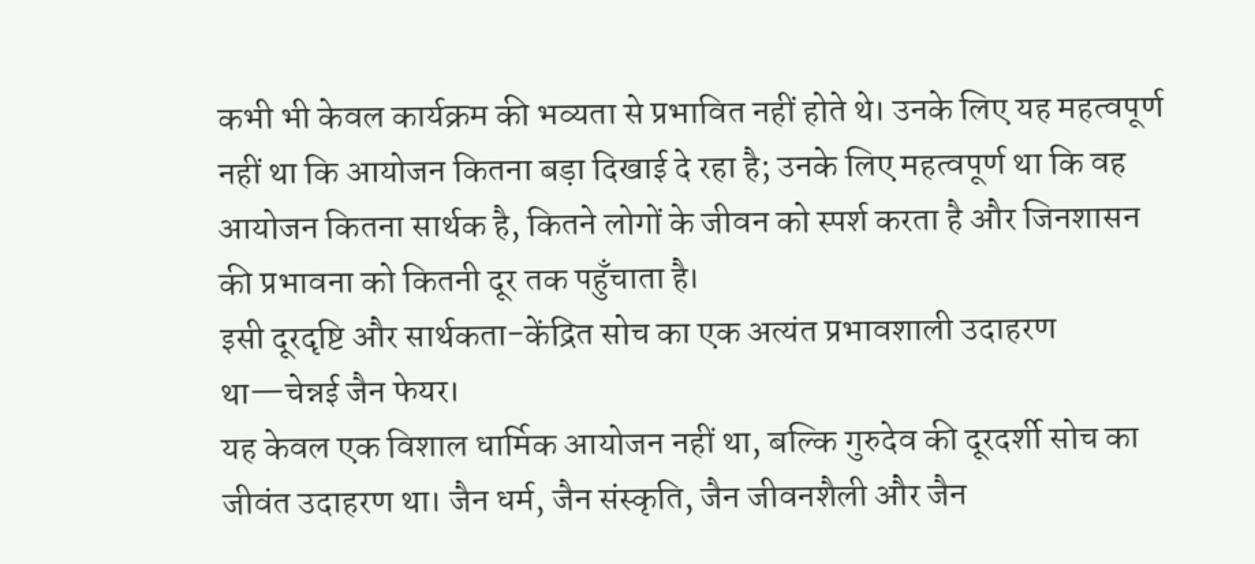कभी भी केवल कार्यक्रम की भव्यता से प्रभावित नहीं होते थे। उनके लिए यह महत्वपूर्ण नहीं था कि आयोजन कितना बड़ा दिखाई दे रहा है; उनके लिए महत्वपूर्ण था कि वह आयोजन कितना सार्थक है, कितने लोगों के जीवन को स्पर्श करता है और जिनशासन की प्रभावना को कितनी दूर तक पहुँचाता है।
इसी दूरदृष्टि और सार्थकता-केंद्रित सोच का एक अत्यंत प्रभावशाली उदाहरण था—चेन्नई जैन फेयर।
यह केवल एक विशाल धार्मिक आयोजन नहीं था, बल्कि गुरुदेव की दूरदर्शी सोच का जीवंत उदाहरण था। जैन धर्म, जैन संस्कृति, जैन जीवनशैली और जैन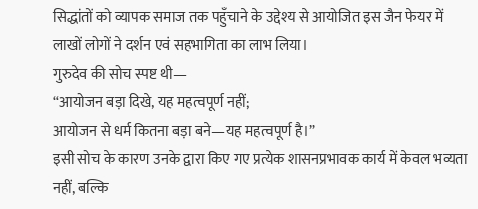सिद्धांतों को व्यापक समाज तक पहुँचाने के उद्देश्य से आयोजित इस जैन फेयर में लाखों लोगों ने दर्शन एवं सहभागिता का लाभ लिया।
गुरुदेव की सोच स्पष्ट थी—
“आयोजन बड़ा दिखे, यह महत्वपूर्ण नहीं;
आयोजन से धर्म कितना बड़ा बने—यह महत्वपूर्ण है।”
इसी सोच के कारण उनके द्वारा किए गए प्रत्येक शासनप्रभावक कार्य में केवल भव्यता नहीं, बल्कि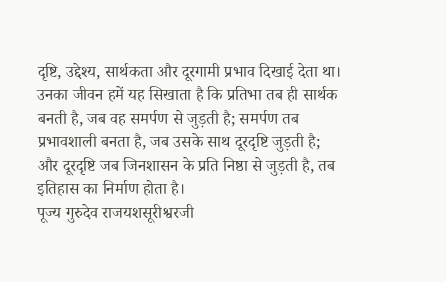दृष्टि, उद्देश्य, सार्थकता और दूरगामी प्रभाव दिखाई देता था।
उनका जीवन हमें यह सिखाता है कि प्रतिभा तब ही सार्थक बनती है, जब वह समर्पण से जुड़ती है; समर्पण तब प्रभावशाली बनता है, जब उसके साथ दूरदृष्टि जुड़ती है; और दूरदृष्टि जब जिनशासन के प्रति निष्ठा से जुड़ती है, तब इतिहास का निर्माण होता है।
पूज्य गुरुदेव राजयशसूरीश्वरजी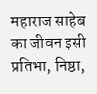महाराज साहेब का जीवन इसी प्रतिभा, निष्ठा,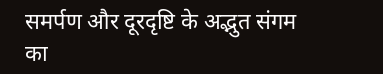समर्पण और दूरदृष्टि के अद्भुत संगम का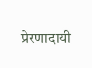प्रेरणादायी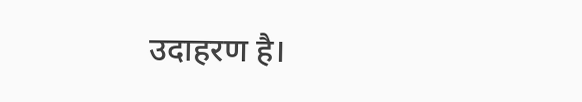उदाहरण है।